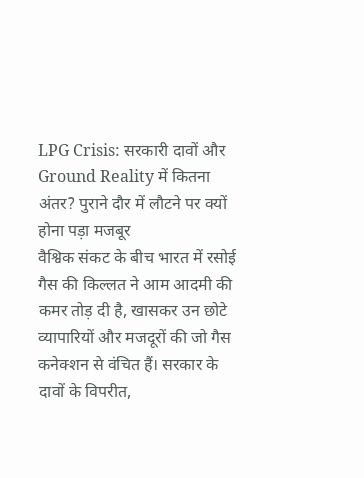LPG Crisis: सरकारी दावों और Ground Reality में कितना अंतर? पुराने दौर में लौटने पर क्यों होना पड़ा मजबूर
वैश्विक संकट के बीच भारत में रसोई गैस की किल्लत ने आम आदमी की कमर तोड़ दी है, खासकर उन छोटे व्यापारियों और मजदूरों की जो गैस कनेक्शन से वंचित हैं। सरकार के दावों के विपरीत,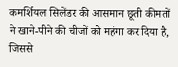कमर्शियल सिलेंडर की आसमान छूती कीमतों ने खाने-पीने की चीजों को महंगा कर दिया है, जिससे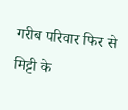गरीब परिवार फिर से मिट्टी के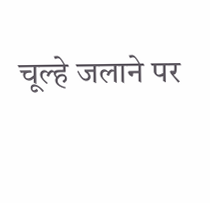चूल्हे जलाने पर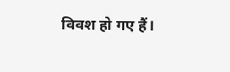विवश हो गए हैं।